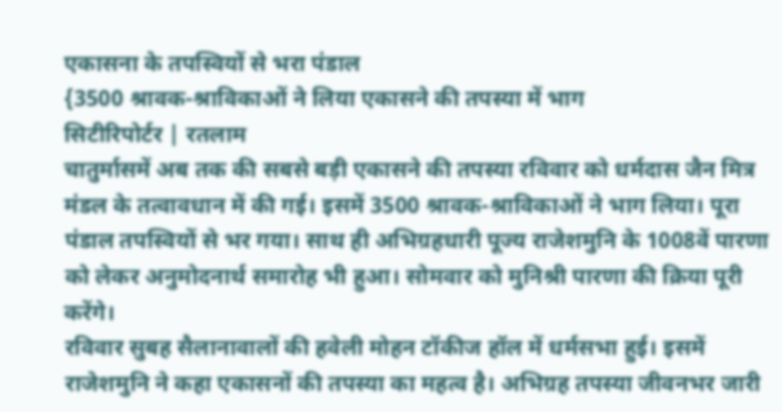एकासना के तपस्वियों से भरा पंडाल
{3500 श्रावक-श्राविकाओं ने लिया एकासने की तपस्या में भाग
सिटीरिपोर्टर | रतलाम
चातुर्मासमें अब तक की सबसे बड़ी एकासने की तपस्या रविवार को धर्मदास जैन मित्र मंडल के तत्वावधान में की गई। इसमें 3500 श्रावक-श्राविकाओं ने भाग लिया। पूरा पंडाल तपस्वियों से भर गया। साथ ही अभिग्रहधारी पूज्य राजेशमुनि के 1008वें पारणा को लेकर अनुमोदनार्थ समारोह भी हुआ। सोमवार को मुनिश्री पारणा की क्रिया पूरी करेंगे।
रविवार सुबह सैलानावालों की हवेली मोहन टॉकीज हॉल में धर्मसभा हुई। इसमें राजेशमुनि ने कहा एकासनों की तपस्या का महत्व है। अभिग्रह तपस्या जीवनभर जारी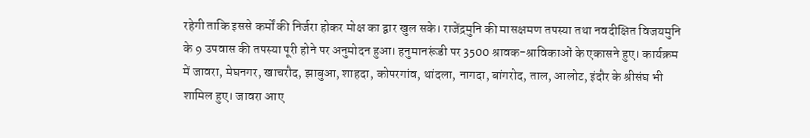रहेगी ताकि इससे कर्मों की निर्जरा होकर मोक्ष का द्वार खुल सके। राजेंद्रमुनि की मासक्षमण तपस्या तथा नवदीक्षित विजयमुनि के 9 उपवास की तपस्या पूरी होने पर अनुमोदन हुआ। हनुमानरूंडी पर 3500 श्रावक-श्राविकाओं के एकासने हुए। कार्यक्रम में जावरा, मेघनगर, खाचरौद, झाबुआ, शाहदा, कोपरगांव, थांदला, नागदा, बांगरोद, ताल, आलोट, इंदौर के श्रीसंघ भी शामिल हुए। जावरा आए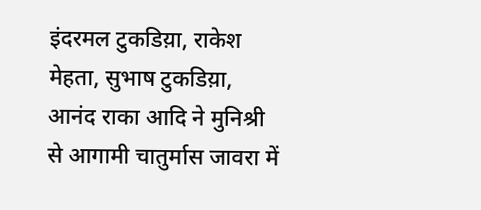इंदरमल टुकडिय़ा, राकेश मेहता, सुभाष टुकडिय़ा, आनंद राका आदि ने मुनिश्री से आगामी चातुर्मास जावरा में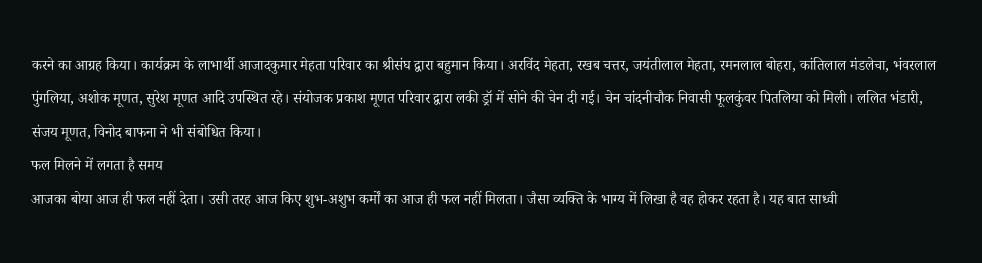करने का आग्रह किया। कार्यक्रम के लाभार्थी आजादकुमार मेहता परिवार का श्रीसंघ द्वारा बहुमान किया। अरविंद मेहता, रखब चत्तर, जयंतीलाल मेहता, रमनलाल बोहरा, कांतिलाल मंडलेचा, भंवरलाल पुंगलिया, अशोक मूणत, सुरेश मूणत आदि उपस्थित रहे। संयोजक प्रकाश मूणत परिवार द्वारा लकी ड्रॉ में सोने की चेन दी गई। चेन चांदनीचौक निवासी फूलकुंवर पितलिया को मिली। ललित भंडारी, संजय मूणत, विनोद बाफना ने भी संबोधित किया।
फल मिलने में लगता है समय
आजका बोया आज ही फल नहीं देता। उसी तरह आज किए शुभ-अशुभ कर्मों का आज ही फल नहीं मिलता। जैसा व्यक्ति के भाग्य में लिखा है वह होकर रहता है। यह बात साध्वी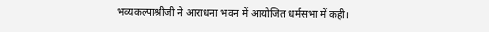भव्यकल्पाश्रीजी ने आराधना भवन में आयोजित धर्मसभा में कही।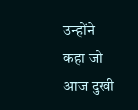उन्होंने कहा जो आज दुखी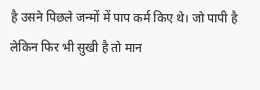है उसने पिछले जन्मों में पाप कर्म किए थे। जो पापी है लेकिन फिर भी सुखी है तो मान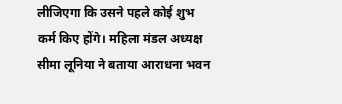लीजिएगा कि उसने पहले कोई शुभ कर्म किए होंगे। महिला मंडल अध्यक्ष सीमा लूनिया ने बताया आराधना भवन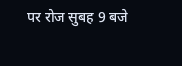पर रोज सुबह 9 बजे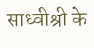साध्वीश्री के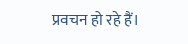प्रवचन हो रहे हैं।